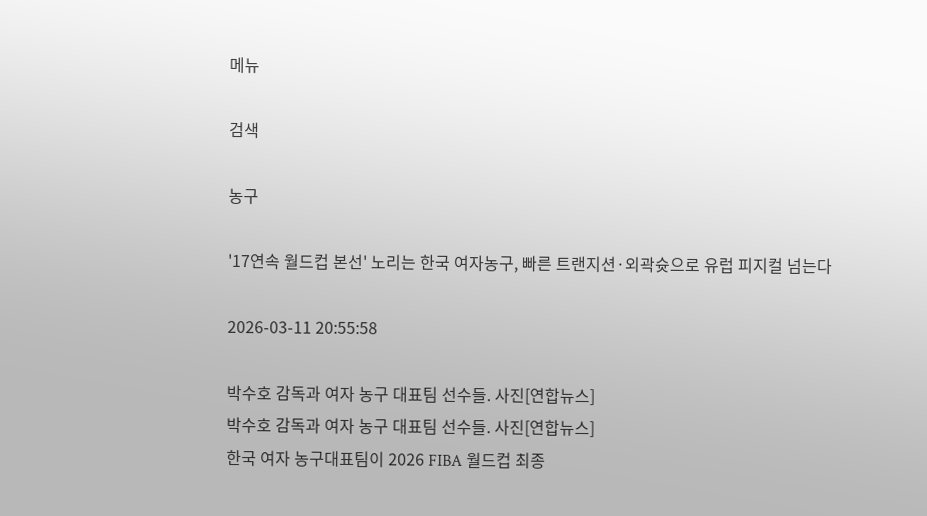메뉴

검색

농구

'17연속 월드컵 본선' 노리는 한국 여자농구, 빠른 트랜지션·외곽슛으로 유럽 피지컬 넘는다

2026-03-11 20:55:58

박수호 감독과 여자 농구 대표팀 선수들. 사진[연합뉴스]
박수호 감독과 여자 농구 대표팀 선수들. 사진[연합뉴스]
한국 여자 농구대표팀이 2026 FIBA 월드컵 최종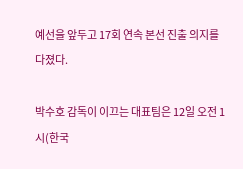예선을 앞두고 17회 연속 본선 진출 의지를 다졌다.

박수호 감독이 이끄는 대표팀은 12일 오전 1시(한국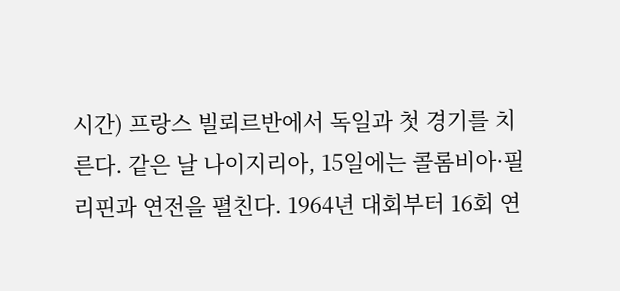시간) 프랑스 빌뢰르반에서 독일과 첫 경기를 치른다. 같은 날 나이지리아, 15일에는 콜롬비아·필리핀과 연전을 펼친다. 1964년 대회부터 16회 연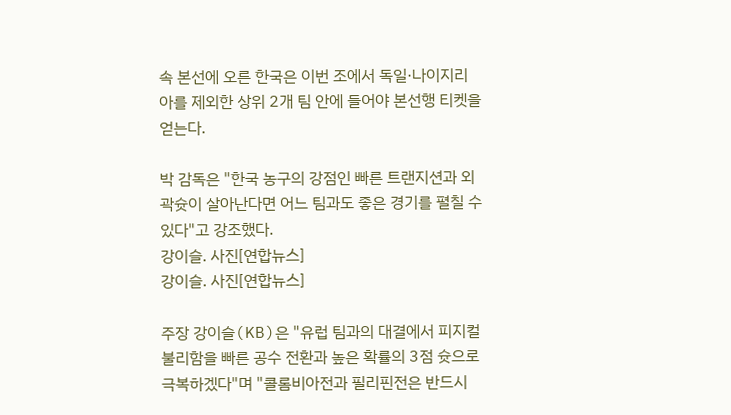속 본선에 오른 한국은 이번 조에서 독일·나이지리아를 제외한 상위 2개 팀 안에 들어야 본선행 티켓을 얻는다.

박 감독은 "한국 농구의 강점인 빠른 트랜지션과 외곽슛이 살아난다면 어느 팀과도 좋은 경기를 펼칠 수 있다"고 강조했다.
강이슬. 사진[연합뉴스]
강이슬. 사진[연합뉴스]

주장 강이슬(KB)은 "유럽 팀과의 대결에서 피지컬 불리함을 빠른 공수 전환과 높은 확률의 3점 슛으로 극복하겠다"며 "콜롬비아전과 필리핀전은 반드시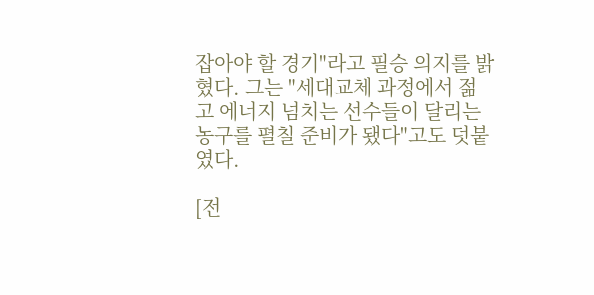잡아야 할 경기"라고 필승 의지를 밝혔다. 그는 "세대교체 과정에서 젊고 에너지 넘치는 선수들이 달리는 농구를 펼칠 준비가 됐다"고도 덧붙였다.

[전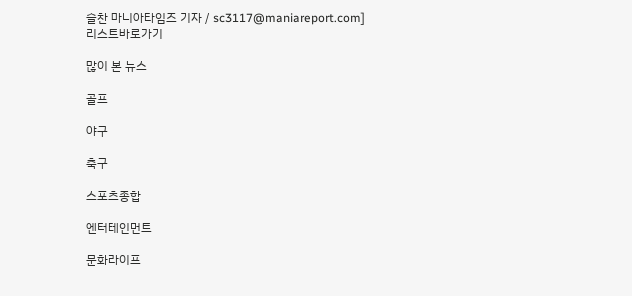슬찬 마니아타임즈 기자 / sc3117@maniareport.com]
리스트바로가기

많이 본 뉴스

골프

야구

축구

스포츠종합

엔터테인먼트

문화라이프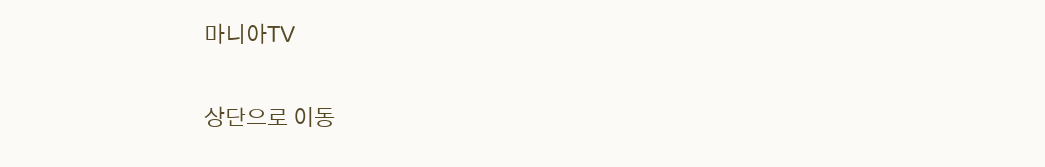마니아TV

상단으로 이동